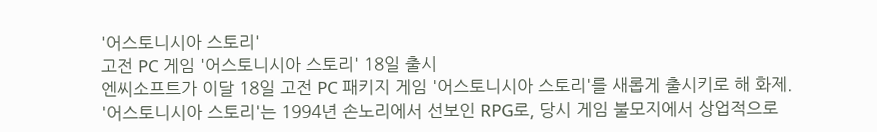'어스토니시아 스토리'
고전 PC 게임 '어스토니시아 스토리' 18일 출시
엔씨소프트가 이달 18일 고전 PC 패키지 게임 '어스토니시아 스토리'를 새롭게 출시키로 해 화제.
'어스토니시아 스토리'는 1994년 손노리에서 선보인 RPG로, 당시 게임 불모지에서 상업적으로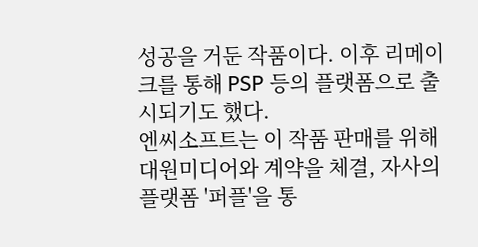성공을 거둔 작품이다. 이후 리메이크를 통해 PSP 등의 플랫폼으로 출시되기도 했다.
엔씨소프트는 이 작품 판매를 위해 대원미디어와 계약을 체결, 자사의 플랫폼 '퍼플'을 통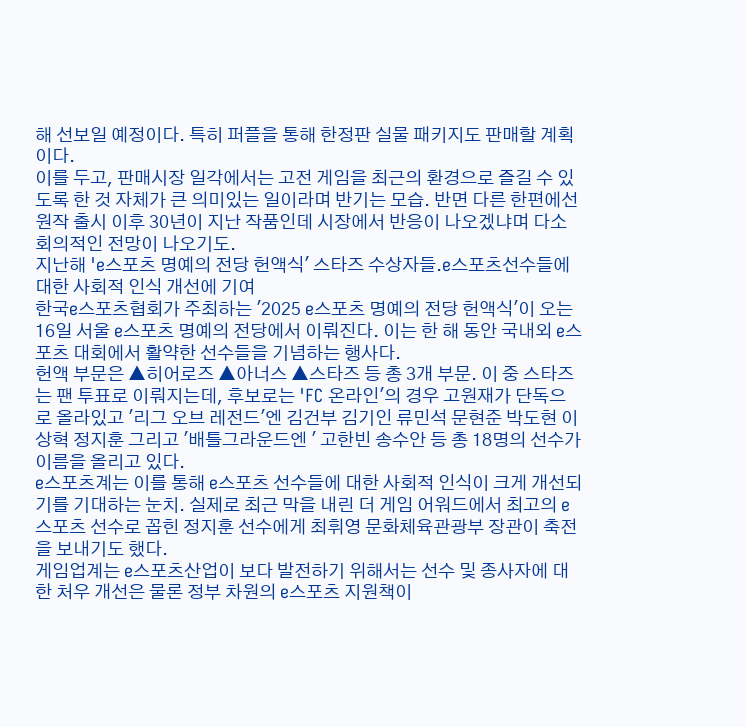해 선보일 예정이다. 특히 퍼플을 통해 한정판 실물 패키지도 판매할 계획이다.
이를 두고, 판매시장 일각에서는 고전 게임을 최근의 환경으로 즐길 수 있도록 한 것 자체가 큰 의미있는 일이라며 반기는 모습. 반면 다른 한편에선 원작 출시 이후 30년이 지난 작품인데 시장에서 반응이 나오겠냐며 다소 회의적인 전망이 나오기도.
지난해 'e스포츠 명예의 전당 헌액식' 스타즈 수상자들.e스포츠선수들에 대한 사회적 인식 개선에 기여
한국e스포츠협회가 주최하는 '2025 e스포츠 명예의 전당 헌액식'이 오는 16일 서울 e스포츠 명예의 전당에서 이뤄진다. 이는 한 해 동안 국내외 e스포츠 대회에서 활약한 선수들을 기념하는 행사다.
헌액 부문은 ▲히어로즈 ▲아너스 ▲스타즈 등 총 3개 부문. 이 중 스타즈는 팬 투표로 이뤄지는데, 후보로는 'FC 온라인'의 경우 고원재가 단독으로 올라있고 '리그 오브 레전드'엔 김건부 김기인 류민석 문현준 박도현 이상혁 정지훈 그리고 '배틀그라운드엔 ' 고한빈 송수안 등 총 18명의 선수가 이름을 올리고 있다.
e스포츠계는 이를 통해 e스포츠 선수들에 대한 사회적 인식이 크게 개선되기를 기대하는 눈치. 실제로 최근 막을 내린 더 게임 어워드에서 최고의 e스포츠 선수로 꼽힌 정지훈 선수에게 최휘영 문화체육관광부 장관이 축전을 보내기도 했다.
게임업계는 e스포츠산업이 보다 발전하기 위해서는 선수 및 종사자에 대한 처우 개선은 물론 정부 차원의 e스포츠 지원책이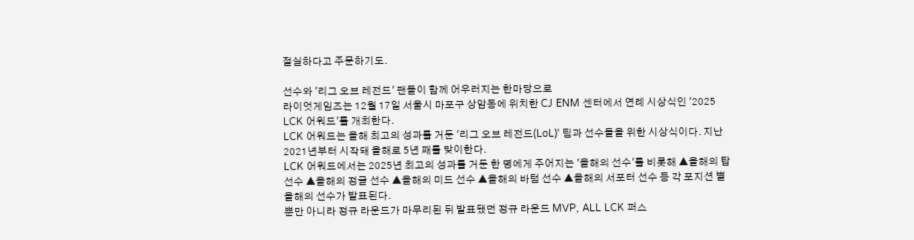절실하다고 주문하기도.

선수와 '리그 오브 레전드' 팬들이 함께 어우러지는 한마당으로
라이엇게임즈는 12월 17일 서울시 마포구 상암동에 위치한 CJ ENM 센터에서 연례 시상식인 '2025 LCK 어워드'를 개최한다.
LCK 어워드는 올해 최고의 성과를 거둔 '리그 오브 레전드(LoL)' 팀과 선수들을 위한 시상식이다. 지난 2021년부터 시작돼 올해로 5년 째를 맞이한다.
LCK 어워드에서는 2025년 최고의 성과를 거둔 한 명에게 주어지는 '올해의 선수'를 비롯해 ▲올해의 탑 선수 ▲올해의 정글 선수 ▲올해의 미드 선수 ▲올해의 바텀 선수 ▲올해의 서포터 선수 등 각 포지션 별 올해의 선수가 발표된다.
뿐만 아니라 정규 라운드가 마무리된 뒤 발표됐던 정규 라운드 MVP, ALL LCK 퍼스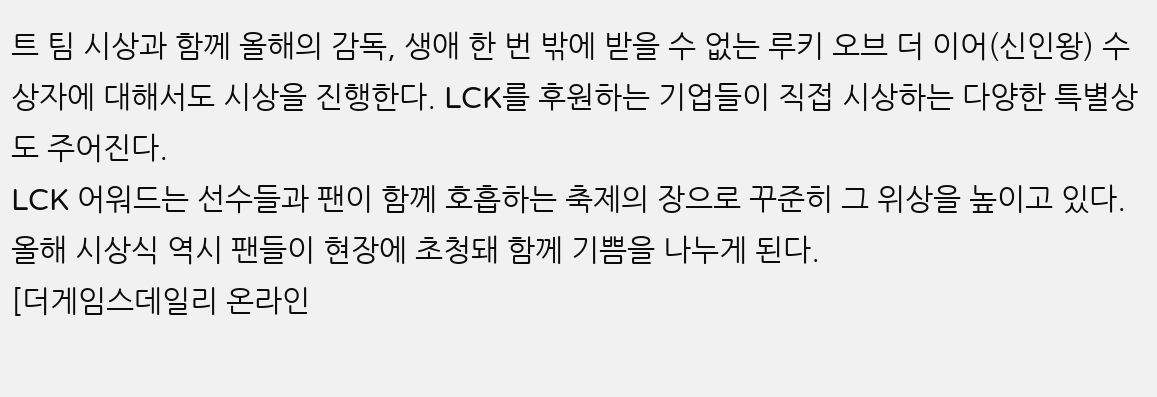트 팀 시상과 함께 올해의 감독, 생애 한 번 밖에 받을 수 없는 루키 오브 더 이어(신인왕) 수상자에 대해서도 시상을 진행한다. LCK를 후원하는 기업들이 직접 시상하는 다양한 특별상도 주어진다.
LCK 어워드는 선수들과 팬이 함께 호흡하는 축제의 장으로 꾸준히 그 위상을 높이고 있다. 올해 시상식 역시 팬들이 현장에 초청돼 함께 기쁨을 나누게 된다.
[더게임스데일리 온라인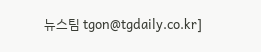뉴스팀 tgon@tgdaily.co.kr]